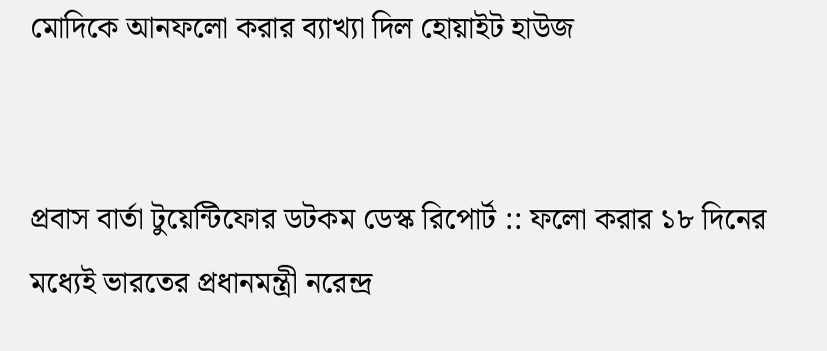মোদিকে আনফলো করার ব্যাখ্যা দিল হোয়াইট হাউজ


প্রবাস বার্তা টুয়েন্টিফোর ডটকম ডেস্ক রিপোর্ট :: ফলো করার ১৮ দিনের মধ্যেই ভারতের প্রধানমন্ত্রী নরেন্দ্র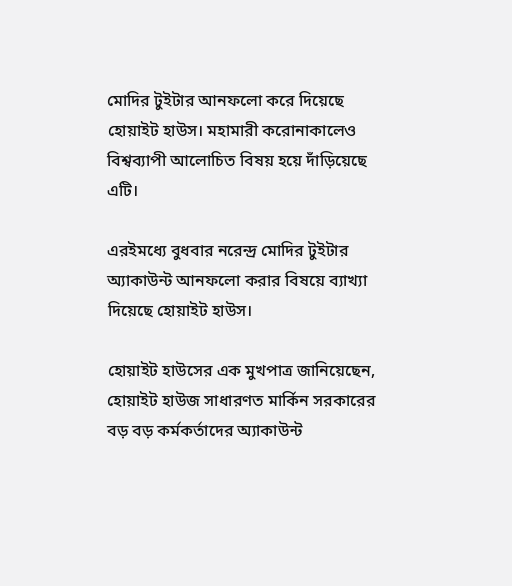মোদির টুইটার আনফলো করে দিয়েছে হোয়াইট হাউস। মহামারী করোনাকালেও বিশ্বব্যাপী আলোচিত বিষয় হয়ে দাঁড়িয়েছে এটি।

এরইমধ্যে বুধবার নরেন্দ্র মোদির টুইটার অ্যাকাউন্ট আনফলো করার বিষয়ে ব্যাখ্যা দিয়েছে হোয়াইট হাউস।

হোয়াইট হাউসের এক মুখপাত্র জানিয়েছেন, হোয়াইট হাউজ সাধারণত মার্কিন সরকারের বড় বড় কর্মকর্তাদের অ্যাকাউন্ট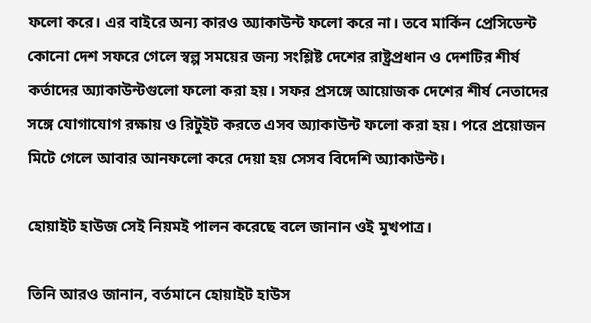ফলো করে। এর বাইরে অন্য কারও অ্যাকাউন্ট ফলো করে না। তবে মার্কিন প্রেসিডেন্ট কোনো দেশ সফরে গেলে স্বল্প সময়ের জন্য সংশ্লিষ্ট দেশের রাষ্ট্রপ্রধান ও দেশটির শীর্ষ কর্তাদের অ্যাকাউন্টগুলো ফলো করা হয়। সফর প্রসঙ্গে আয়োজক দেশের শীর্ষ নেতাদের সঙ্গে যোগাযোগ রক্ষায় ও রিটুইট করতে এসব অ্যাকাউন্ট ফলো করা হয়। পরে প্রয়োজন মিটে গেলে আবার আনফলো করে দেয়া হয় সেসব বিদেশি অ্যাকাউন্ট।

হোয়াইট হাউজ সেই নিয়মই পালন করেছে বলে জানান ওই মুখপাত্র।

তিনি আরও জানান, বর্তমানে হোয়াইট হাউস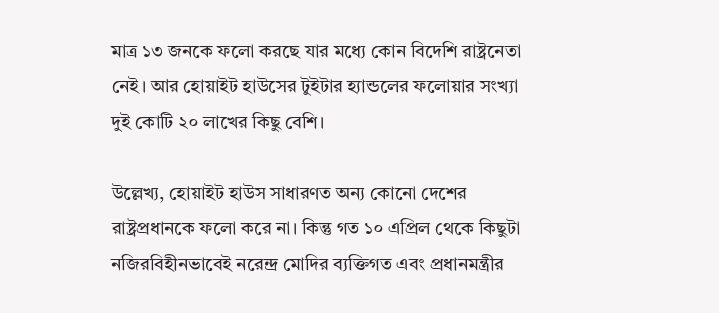মাত্র ১৩ জনকে ফলো করছে যার মধ্যে কোন বিদেশি রাষ্ট্রনেতা নেই। আর হোয়াইট হাউসের টুইটার হ্যান্ডলের ফলোয়ার সংখ্যা দুই কোটি ২০ লাখের কিছু বেশি।

উল্লেখ্য, হোয়াইট হাউস সাধারণত অন্য কোনো দেশের রাষ্ট্রপ্রধানকে ফলো করে না। কিন্তু গত ১০ এপ্রিল থেকে কিছুটা নজিরবিহীনভাবেই নরেন্দ্র মোদির ব্যক্তিগত এবং প্রধানমন্ত্রীর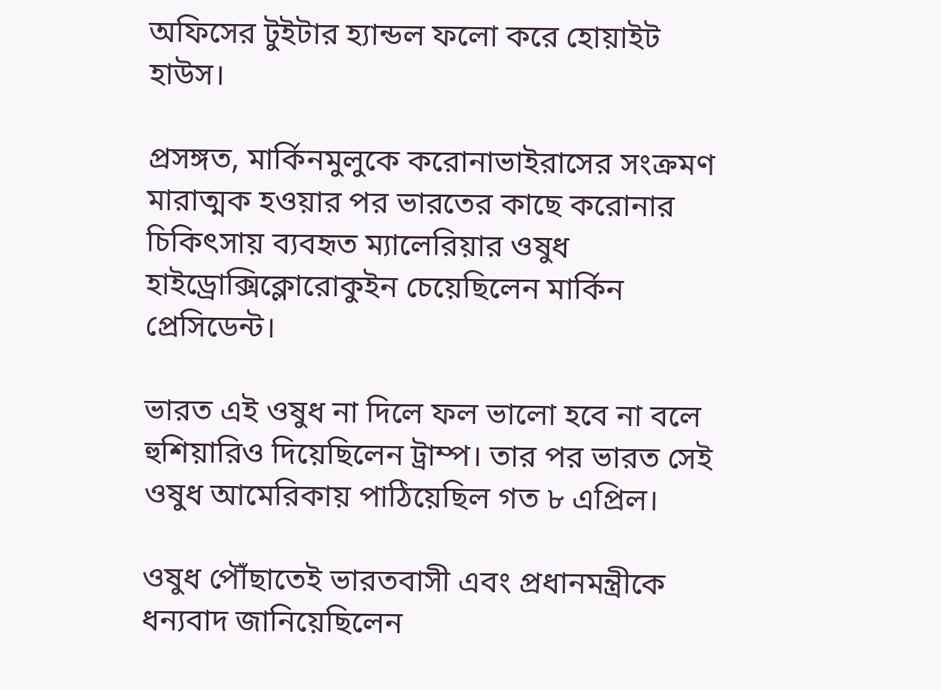অফিসের টুইটার হ্যান্ডল ফলো করে হোয়াইট হাউস।

প্রসঙ্গত, মার্কিনমুলুকে করোনাভাইরাসের সংক্রমণ মারাত্মক হওয়ার পর ভারতের কাছে করোনার চিকিৎসায় ব্যবহৃত ম্যালেরিয়ার ওষুধ হাইড্রোক্সিক্লোরোকুইন চেয়েছিলেন মার্কিন প্রেসিডেন্ট।

ভারত এই ওষুধ না দিলে ফল ভালো হবে না বলে হুশিয়ারিও দিয়েছিলেন ট্রাম্প। তার পর ভারত সেই ওষুধ আমেরিকায় পাঠিয়েছিল গত ৮ এপ্রিল।

ওষুধ পৌঁছাতেই ভারতবাসী এবং প্রধানমন্ত্রীকে ধন্যবাদ জানিয়েছিলেন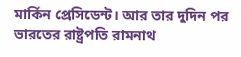মার্কিন প্রেসিডেন্ট। আর তার দুদিন পর ভারতের রাষ্ট্রপতি রামনাথ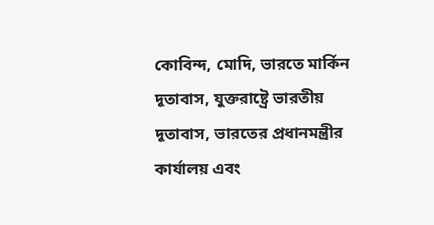কোবিন্দ, মোদি, ভারতে মার্কিন দূতাবাস, যুক্তরাষ্ট্রে ভারতীয় দূতাবাস, ভারতের প্রধানমন্ত্রীর কার্যালয় এবং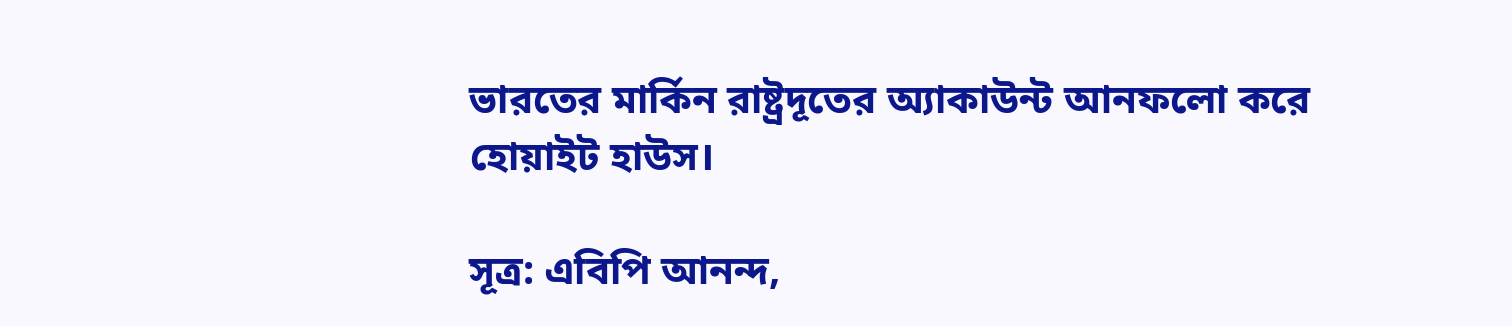ভারতের মার্কিন রাষ্ট্রদূতের অ্যাকাউন্ট আনফলো করে হোয়াইট হাউস।

সূত্র: এবিপি আনন্দ,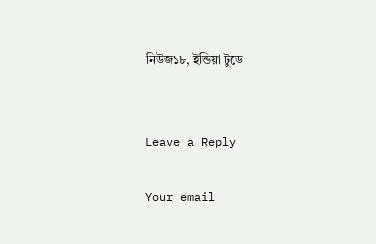নিউজ১৮, ইন্ডিয়া টুডে


Leave a Reply

Your email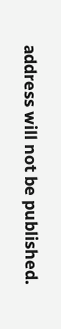address will not be published.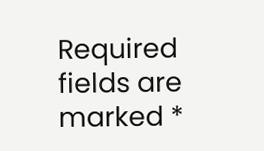Required fields are marked *